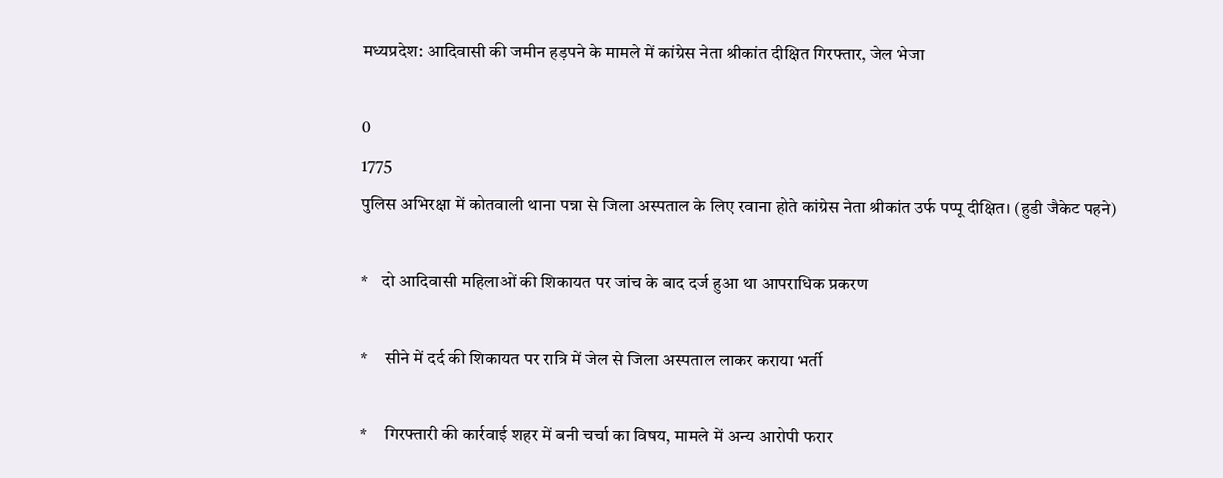मध्यप्रदेश: आदिवासी की जमीन हड़पने के मामले में कांग्रेस नेता श्रीकांत दीक्षित गिरफ्तार, जेल भेजा

0
1775
पुलिस अभिरक्षा में कोतवाली थाना पन्ना से जिला अस्पताल के लिए रवाना होते कांग्रेस नेता श्रीकांत उर्फ पप्पू दीक्षित। (हुडी जैकेट पहने)

*    दो आदिवासी महिलाओं की शिकायत पर जांच के बाद दर्ज हुआ था आपराधिक प्रकरण

*     सीने में दर्द की शिकायत पर रात्रि में जेल से जिला अस्पताल लाकर कराया भर्ती

*     गिरफ्तारी की कार्रवाई शहर में बनी चर्चा का विषय, मामले में अन्य आरोपी फरार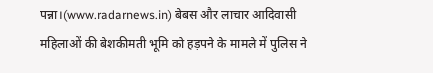पन्ना।(www.radarnews.in) बेबस और लाचार आदिवासी महिलाओं की बेशकीमती भूमि को हड़पने के मामले में पुलिस ने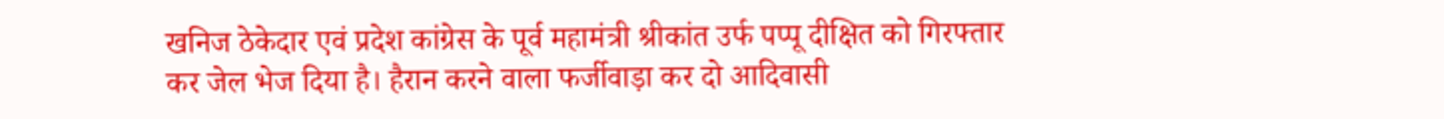खनिज ठेकेदार एवं प्रदेश कांग्रेस के पूर्व महामंत्री श्रीकांत उर्फ पप्पू दीक्षित को गिरफ्तार कर जेल भेज दिया है। हैरान करने वाला फर्जीवाड़ा कर दो आदिवासी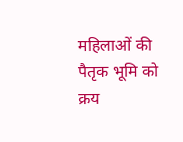महिलाओं की पैतृक भूमि को क्रय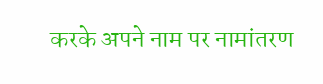करके अपने नाम पर नामांतरण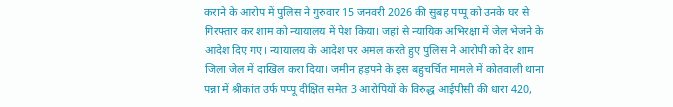कराने के आरोप में पुलिस ने गुरुवार 15 जनवरी 2026 की सुबह पप्पू को उनके घर से गिरफ्तार कर शाम को न्यायालय में पेश किया। जहां से न्यायिक अभिरक्षा में जेल भेजने के आदेश दिए गए। न्यायालय के आदेश पर अमल करते हुए पुलिस ने आरोपी को देर शाम जिला जेल में दाखिल करा दिया। जमीन हड़पने के इस बहुचर्चित मामले में कोतवाली थाना पन्ना में श्रीकांत उर्फ पप्पू दीक्षित समेत 3 आरोपियों के विरुद्ध आईपीसी की धारा 420,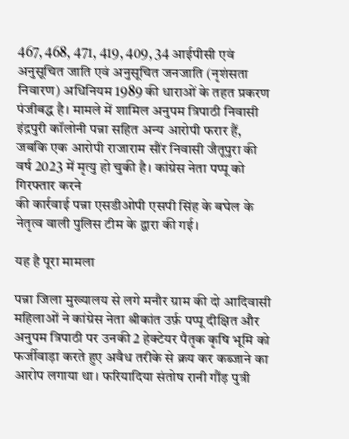467, 468, 471, 419, 409, 34 आईपीसी एवं अनुसूचित जाति एवं अनुसूचित जनजाति (नृशंसता निवारण) अधिनियम 1989 की धाराओं के तहत प्रकरण पंजीबद्ध है। मामले में शामिल अनुपम त्रिपाठी निवासी इंद्रपुरी कॉलोनी पन्ना सहित अन्य आरोपी फरार हैं, जबकि एक आरोपी राजाराम सौंर निवासी जैतूपुरा की वर्ष 2023 में मृत्यु हो चुकी है। कांग्रेस नेता पप्पू को गिरफ्तार करने
की कार्रवाई पन्ना एसडीओपी एसपी सिंह के बघेल के नेतृत्व वाली पुलिस टीम के द्वारा की गई।

यह है पूरा मामला

पन्ना जिला मुख्यालय से लगे मनौर ग्राम की दो आदिवासी महिलाओं ने कांग्रेस नेता श्रीकांत उर्फ़ पप्पू दीक्षित और अनुपम त्रिपाठी पर उनकी 2 हेक्टेयर पैतृक कृषि भूमि को फर्जीवाड़ा करते हुए अवैध तरीके से क्रय कर कब्जाने का आरोप लगाया था। फरियादिया संतोष रानी गौंड़ पुत्री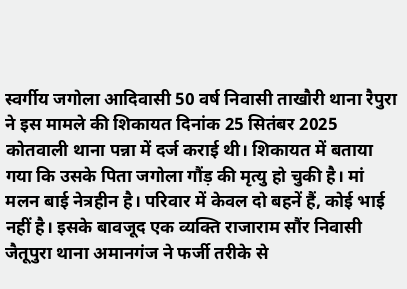स्वर्गीय जगोला आदिवासी 50 वर्ष निवासी ताखौरी थाना रैपुरा ने इस मामले की शिकायत दिनांक 25 सितंबर 2025 कोतवाली थाना पन्ना में दर्ज कराई थी। शिकायत में बताया गया कि उसके पिता जगोला गौंड़ की मृत्यु हो चुकी है। मां मलन बाई नेत्रहीन है। परिवार में केवल दो बहनें हैं, कोई भाई नहीं है। इसके बावजूद एक व्यक्ति राजाराम सौंर निवासी जैतूपुरा थाना अमानगंज ने फर्जी तरीके से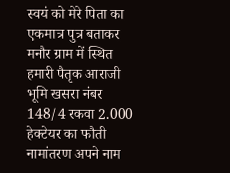स्वयं को मेरे पिता का एकमात्र पुत्र बताकर मनौर ग्राम में स्थित हमारी पैतृक आराजी भूमि खसरा नंबर 148/4 रकवा 2.000 हेक्टेयर का फौती नामांतरण अपने नाम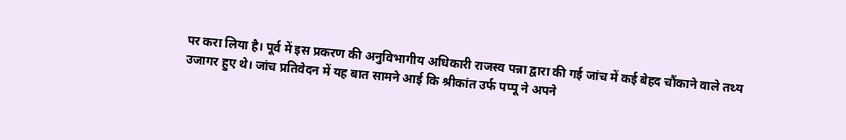पर करा लिया है। पूर्व में इस प्रकरण की अनुविभागीय अधिकारी राजस्व पन्ना द्वारा की गई जांच में कई बेहद चौंकाने वाले तथ्य उजागर हुए थे। जांच प्रतिवेदन में यह बात सामने आई कि श्रीकांत उर्फ पप्पू ने अपने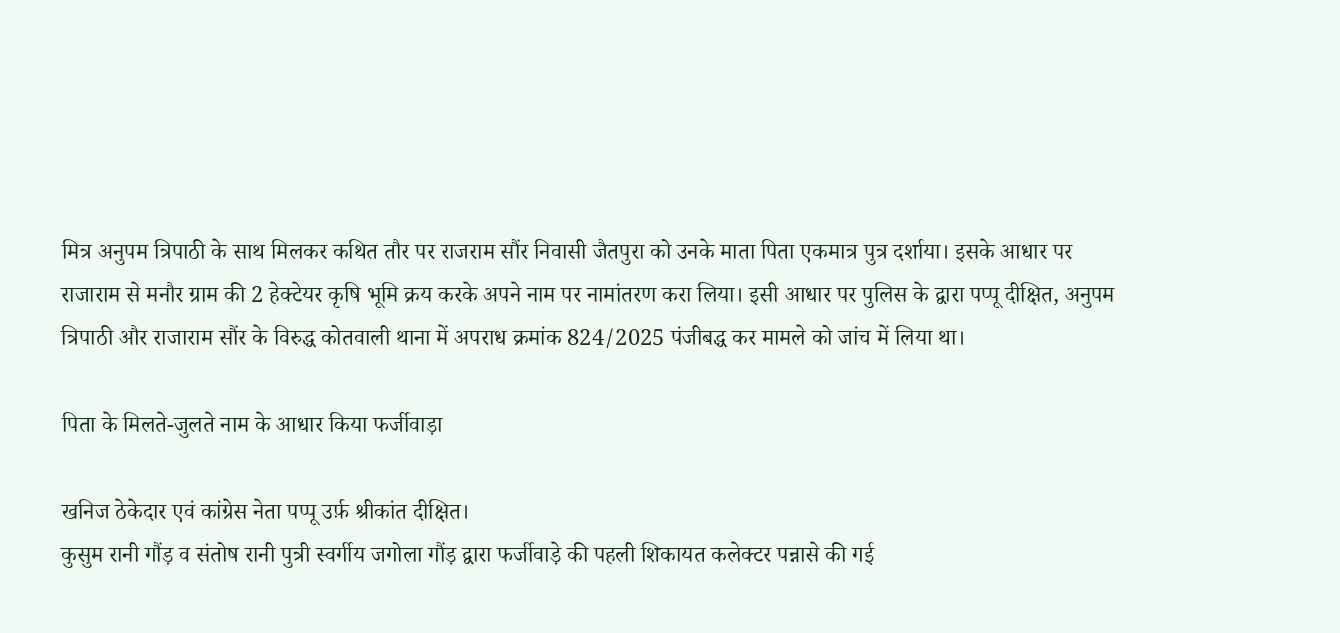मित्र अनुपम त्रिपाठी के साथ मिलकर कथित तौर पर राजराम सौंर निवासी जैतपुरा को उनके माता पिता एकमात्र पुत्र दर्शाया। इसके आधार पर राजाराम से मनौर ग्राम की 2 हेक्टेयर कृषि भूमि क्रय करके अपने नाम पर नामांतरण करा लिया। इसी आधार पर पुलिस के द्वारा पप्पू दीक्षित, अनुपम त्रिपाठी और राजाराम सौंर के विरुद्ध कोतवाली थाना में अपराध क्रमांक 824/2025 पंजीबद्ध कर मामले को जांच में लिया था।

पिता के मिलते-जुलते नाम के आधार किया फर्जीवाड़ा

खनिज ठेकेदार एवं कांग्रेस नेता पप्पू उर्फ़ श्रीकांत दीक्षित।
कुसुम रानी गौंड़ व संतोष रानी पुत्री स्वर्गीय जगोला गौंड़ द्वारा फर्जीवाड़े की पहली शिकायत कलेक्टर पन्नासे की गई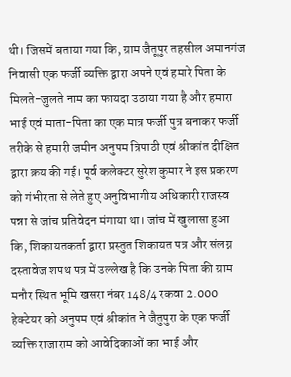थी। जिसमें बताया गया कि, ग्राम जैतूपुर तहसील अमानगंज निवासी एक फर्जी व्यक्ति द्वारा अपने एवं हमारे पिता के मिलते-जुलते नाम का फायदा उठाया गया है और हमारा भाई एवं माता-पिता का एक मात्र फर्जी पुत्र बनाकर फर्जी तरीके से हमारी जमीन अनुपम त्रिपाठी एवं श्रीकांत दीक्षित द्वारा क्रय की गई। पूर्व कलेक्टर सुरेश कुमार ने इस प्रकरण को गंभीरता से लेते हुए अनुविभागीय अधिकारी राजस्व पन्ना से जांच प्रतिवेदन मंगाया था। जांच में खुलासा हुआ कि, शिकायतकर्ता द्वारा प्रस्तुत शिकायत पत्र और संलग्न दस्तावेज शपथ पत्र में उल्लेख है कि उनके पिता की ग्राम मनौर स्थित भूमि खसरा नंबर 148/4 रकवा 2.000 हेक्टेयर को अनुपम एवं श्रीकांत ने जैतुपुरा के एक फर्जी व्यक्ति राजाराम को आवेदिकाओं का भाई और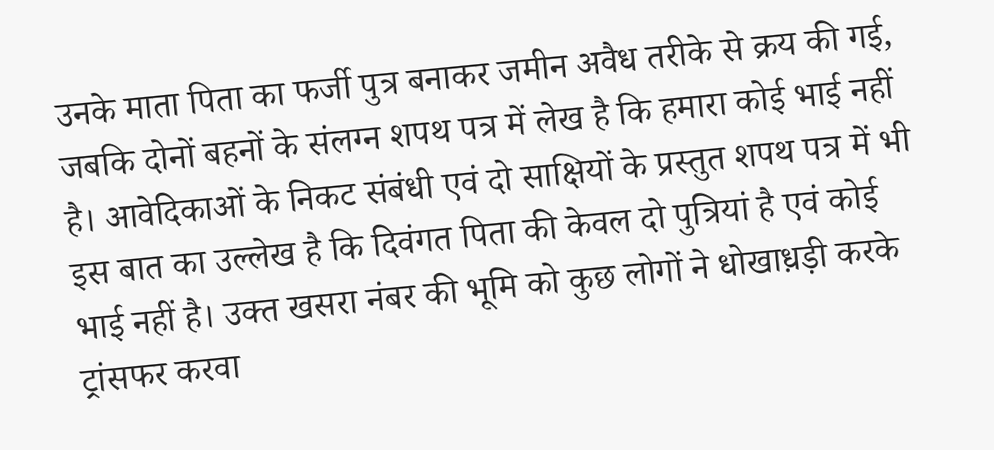उनके माता पिता का फर्जी पुत्र बनाकर जमीन अवैध तरीके से क्रय की गई, जबकि दोनों बहनों के संलग्न शपथ पत्र में लेख है कि हमारा कोई भाई नहीं है। आवेदिकाओं के निकट संबंधी एवं दो साक्षियों के प्रस्तुत शपथ पत्र में भी इस बात का उल्लेख है कि दिवंगत पिता की केवल दो पुत्रियां है एवं कोई भाई नहीं है। उक्त खसरा नंबर की भूमि को कुछ लोगों ने धोखाध़ड़ी करके ट्रांसफर करवा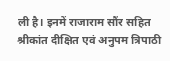ली है। इनमें राजाराम सौंर सहित श्रीकांत दीक्षित एवं अनुपम त्रिपाठी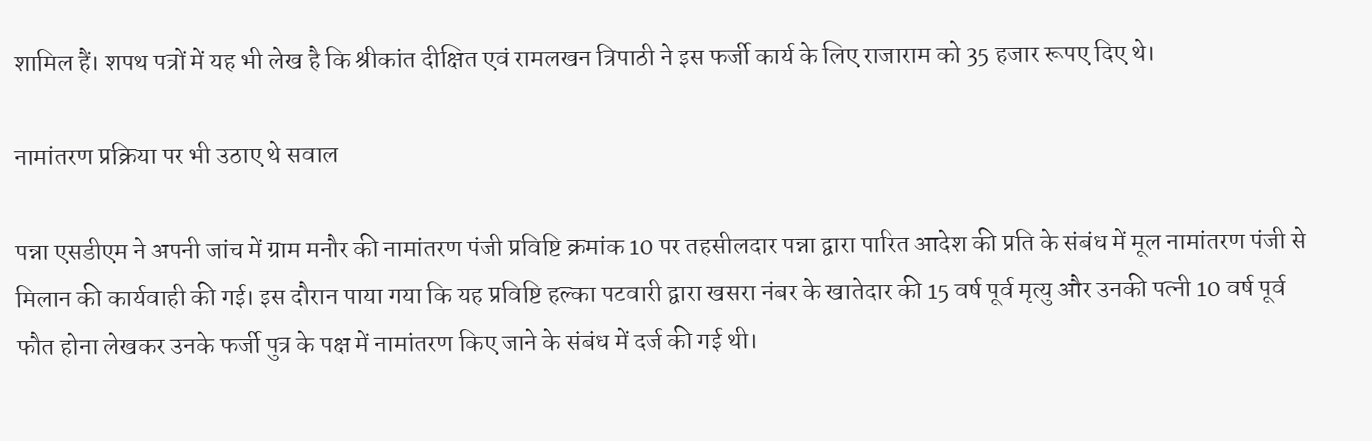शामिल हैं। शपथ पत्रों में यह भी लेख है कि श्रीकांत दीक्षित एवं रामलखन त्रिपाठी ने इस फर्जी कार्य के लिए राजाराम को 35 हजार रूपए दिए थे।

नामांतरण प्रक्रिया पर भी उठाए थे सवाल

पन्ना एसडीएम ने अपनी जांच में ग्राम मनौर की नामांतरण पंजी प्रविष्टि क्रमांक 10 पर तहसीलदार पन्ना द्वारा पारित आदेश की प्रति के संबंध में मूल नामांतरण पंजी से मिलान की कार्यवाही की गई। इस दौरान पाया गया कि यह प्रविष्टि हल्का पटवारी द्वारा खसरा नंबर के खातेदार की 15 वर्ष पूर्व मृत्यु और उनकी पत्नी 10 वर्ष पूर्व फौत होना लेखकर उनके फर्जी पुत्र के पक्ष में नामांतरण किए जाने के संबंध में दर्ज की गई थी।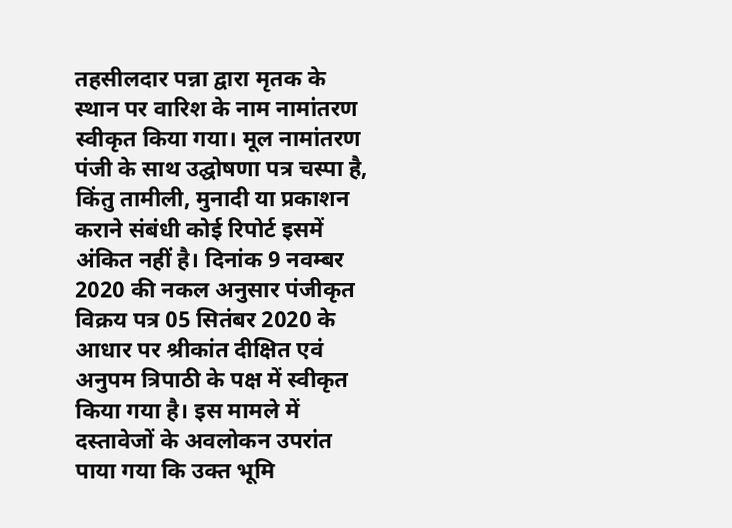तहसीलदार पन्ना द्वारा मृतक के स्थान पर वारिश के नाम नामांतरण स्वीकृत किया गया। मूल नामांतरण पंजी के साथ उद्घोषणा पत्र चस्पा है, किंतु तामीली, मुनादी या प्रकाशन कराने संबंधी कोई रिपोर्ट इसमें अंकित नहीं है। दिनांक 9 नवम्बर 2020 की नकल अनुसार पंजीकृत विक्रय पत्र 05 सितंबर 2020 के आधार पर श्रीकांत दीक्षित एवं अनुपम त्रिपाठी के पक्ष में स्वीकृत किया गया है। इस मामले में दस्तावेजों के अवलोकन उपरांत पाया गया कि उक्त भूमि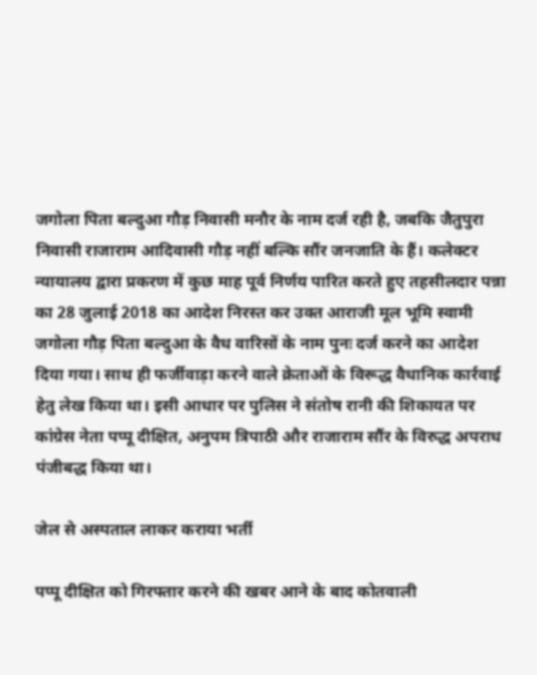जगोला पिता बल्दुआ गौड़ निवासी मनौर के नाम दर्ज रही है, जबकि जैतुपुरा निवासी राजाराम आदिवासी गौड़ नहीं बल्कि सौंर जनजाति के हैं। कलेक्टर न्यायालय द्वारा प्रकरण में कुछ माह पूर्व निर्णय पारित करते हुए तहसीलदार पन्ना का 28 जुलाई 2018 का आदेश निरस्त कर उक्त आराजी मूल भूमि स्वामी जगोला गौड़ पिता बल्दुआ के वैध वारिसों के नाम पुनः दर्ज करने का आदेश दिया गया। साथ ही फर्जीवाड़ा करने वाले क्रेताओं के विरूद्ध वैधानिक कार्रवाई हेतु लेख किया था। इसी आधार पर पुलिस ने संतोष रानी की शिकायत पर कांग्रेस नेता पप्पू दीक्षित, अनुपम त्रिपाठी और राजाराम सौंर के विरुद्ध अपराध पंजीबद्ध किया था।

जेल से अस्पताल लाकर कराया भर्ती

पप्पू दीक्षित को गिरफ्तार करने की खबर आने के बाद कोतवाली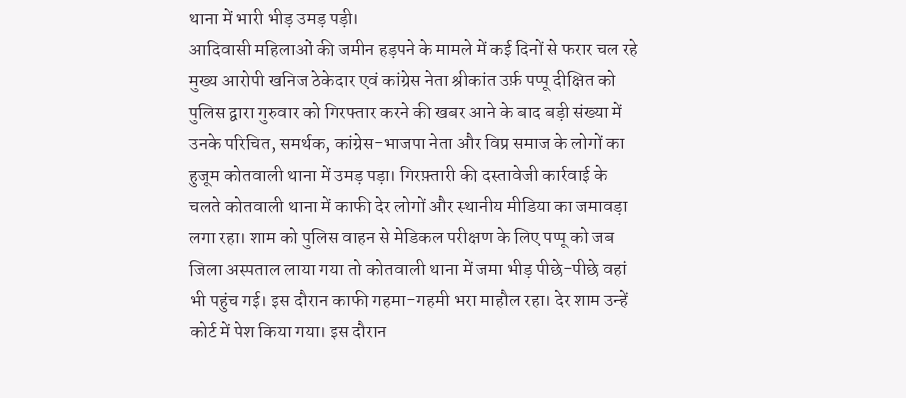थाना में भारी भीड़ उमड़ पड़ी।
आदिवासी महिलाओं की जमीन हड़पने के मामले में कई दिनों से फरार चल रहे मुख्य आरोपी खनिज ठेकेदार एवं कांग्रेस नेता श्रीकांत उर्फ़ पप्पू दीक्षित को पुलिस द्वारा गुरुवार को गिरफ्तार करने की खबर आने के बाद बड़ी संख्या में उनके परिचित, समर्थक, कांग्रेस-भाजपा नेता और विप्र समाज के लोगों का हुजूम कोतवाली थाना में उमड़ पड़ा। गिरफ़्तारी की दस्तावेजी कार्रवाई के चलते कोतवाली थाना में काफी देर लोगों और स्थानीय मीडिया का जमावड़ा लगा रहा। शाम को पुलिस वाहन से मेडिकल परीक्षण के लिए पप्पू को जब जिला अस्पताल लाया गया तो कोतवाली थाना में जमा भीड़ पीछे-पीछे वहां भी पहुंच गई। इस दौरान काफी गहमा-गहमी भरा माहौल रहा। देर शाम उन्हें कोर्ट में पेश किया गया। इस दौरान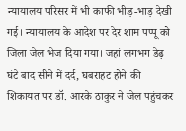न्यायालय परिसर में भी काफी भीड़-भाड़ देखी गई। न्यायालय के आदेश पर देर शाम पप्पू को जिला जेल भेज दिया गया। जहां लगभग डेढ़ घंटे बाद सीने में दर्द, घबराहट होने की शिकायत पर डॉ. आरके ठाकुर ने जेल पहुंचकर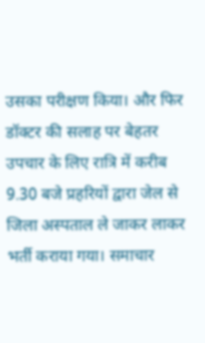उसका परीक्षण किया। और फिर डॉक्टर की सलाह पर बेहतर उपचार के लिए रात्रि में करीब 9.30 बजे प्रहरियों द्वारा जेल से जिला अस्पताल ले जाकर लाकर भर्ती कराया गया। समाचार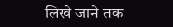लिखे जाने तक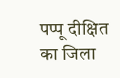पप्पू दीक्षित का जिला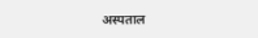अस्पताल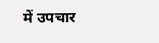में उपचार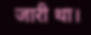जारी था।